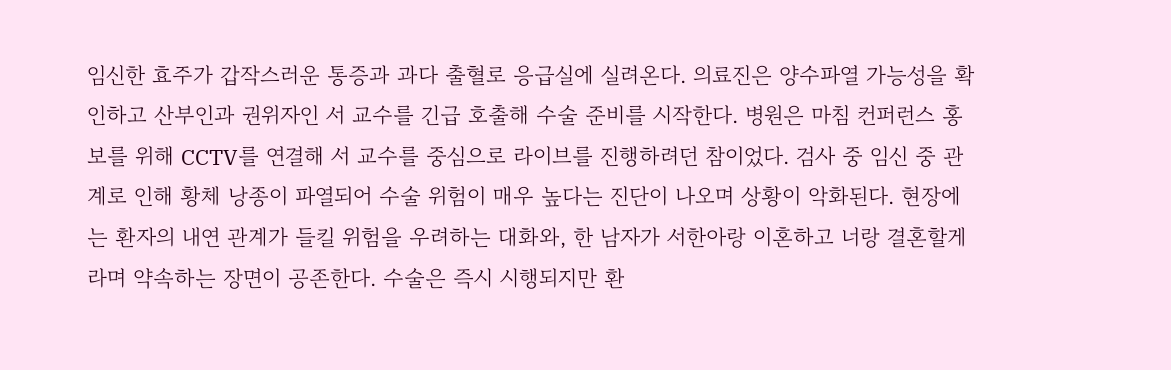임신한 효주가 갑작스러운 통증과 과다 출혈로 응급실에 실려온다. 의료진은 양수파열 가능성을 확인하고 산부인과 권위자인 서 교수를 긴급 호출해 수술 준비를 시작한다. 병원은 마침 컨퍼런스 홍보를 위해 CCTV를 연결해 서 교수를 중심으로 라이브를 진행하려던 참이었다. 검사 중 임신 중 관계로 인해 황체 낭종이 파열되어 수술 위험이 매우 높다는 진단이 나오며 상황이 악화된다. 현장에는 환자의 내연 관계가 들킬 위험을 우려하는 대화와, 한 남자가 서한아랑 이혼하고 너랑 결혼할게라며 약속하는 장면이 공존한다. 수술은 즉시 시행되지만 환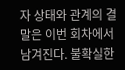자 상태와 관계의 결말은 이번 회차에서 남겨진다. 불확실한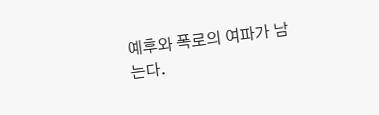예후와 폭로의 여파가 남는다.